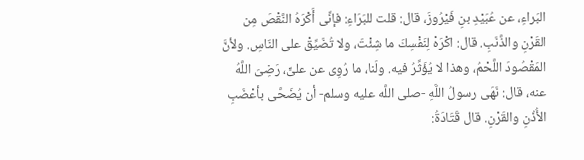البَراءِ، عن عُبَيْدِ بنِ فَيْرُوزَ، قال: قلت للبَرَاءِ: فإنِّى أَكْرَهُ النَّقْصَ مِن القَرْنِ والذَّنَبِ. قال: اكْرَهْ لِنَفْسِكَ ما شِئْتَ، ولا تُضَيِّقْ على النّاسِ. ولأنَّ المَقْصُودَ اللَّحْمُ، وهذا لا يُؤَثِّرُ فيه. ولَنا، ما رُوِى عن علىٍّ، رَضِىَ اللَّهُ عنه، قال: نَهَى رسولُ اللَّهِ -صلى اللَّه عليه وسلم- أن يُضَحَّى بأعْضَبِ الأُذُنِ والقَرْنِ. قال قَتَادَةُ: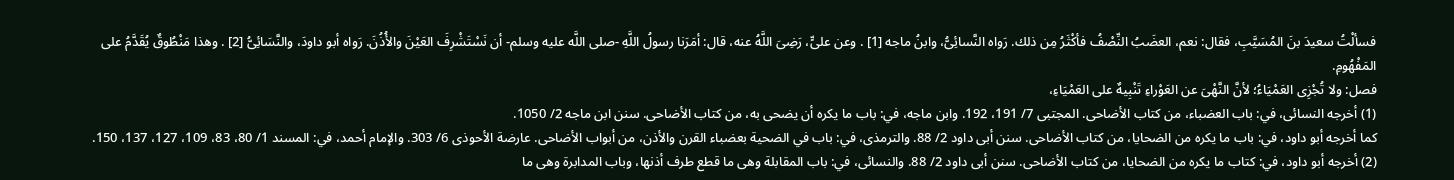فسألْتُ سعيدَ بنَ المُسَيَّبِ، فقال: نعم، العضَبُ النِّصْفُ فأكْثَرُ مِن ذلك. رَواه النَّسائِىُّ، وابنُ ماجه [1] . وعن علىٍّ، رَضِىَ اللَّهُ عنه، قال: أمَرَنا رسولُ اللَّهِ -صلى اللَّه عليه وسلم- أن نَسْتَشْرِفَ العَيْنَ والأُذُنَ. رَواه أبو داودَ، والنَّسَائِىُّ [2] . وهذا مَنْطُوقٌ يُقَدَّمُ على المَفْهُومِ.
فصل: ولا تُجْزِى العَمْيَاءُ؛ لأنَّ النَّهْىَ عن العَوْراءِ تَنْبِيهٌ على العَمْيَاءِ،
(1) أخرجه النسائى، في: باب العضباء، من كتاب الأضاحى. المجتبى 7/ 191، 192. وابن ماجه، في: باب ما يكره أن يضحى به، من كتاب الأضاحى. سنن ابن ماجه 2/ 1050.
كما أخرجه أبو داود، في: باب ما يكره من الضحايا، من كتاب الأضاحى. سنن أبى داود 2/ 88. والترمذى، في: باب في الضحية بعضباء القرن والأذن، من أبواب الأضاحى. عارضة الأحوذى 6/ 303. والإمام أحمد، في: المسند 1/ 80، 83، 109، 127، 137، 150.
(2) أخرجه أبو داود، في: كتاب ما يكره من الضحايا، من كتاب الأضاحى. سنن أبى داود 2/ 88. والنسائى، في: باب المقابلة وهى ما قطع طرف أذنها، وباب المدابرة وهى ما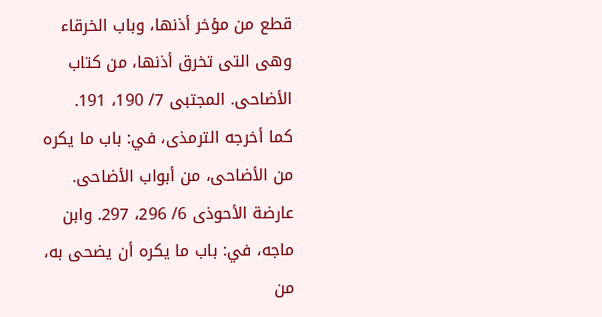قطع من مؤخر أذنها، وباب الخرقاء وهى التى تخرق أذنها، من كتاب الأضاحى. المجتبى 7/ 190، 191.
كما أخرجه الترمذى، في: باب ما يكره من الأضاحى، من أبواب الأضاحى. عارضة الأحوذى 6/ 296، 297. وابن ماجه، في: باب ما يكره أن يضحى به، من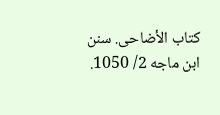كتاب الأضاحى. سنن ابن ماجه 2/ 1050.